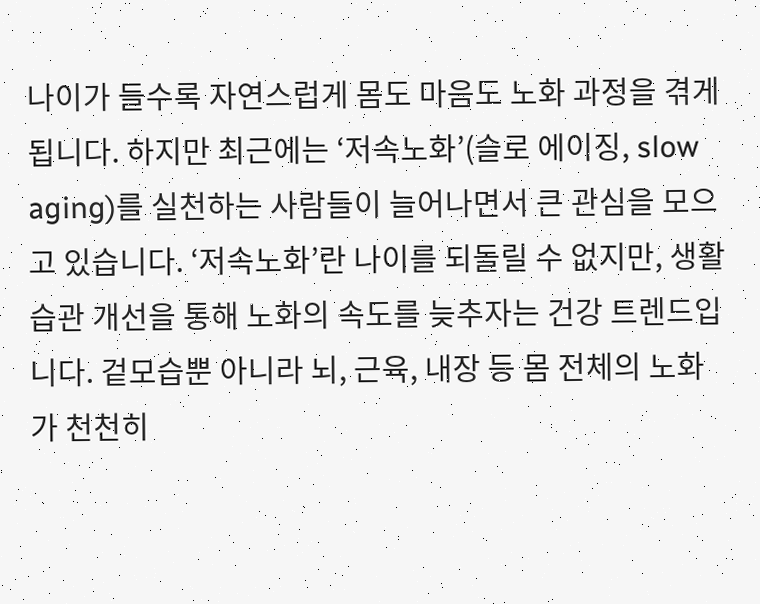나이가 들수록 자연스럽게 몸도 마음도 노화 과정을 겪게 됩니다. 하지만 최근에는 ‘저속노화’(슬로 에이징, slow aging)를 실천하는 사람들이 늘어나면서 큰 관심을 모으고 있습니다. ‘저속노화’란 나이를 되돌릴 수 없지만, 생활습관 개선을 통해 노화의 속도를 늦추자는 건강 트렌드입니다. 겉모습뿐 아니라 뇌, 근육, 내장 등 몸 전체의 노화가 천천히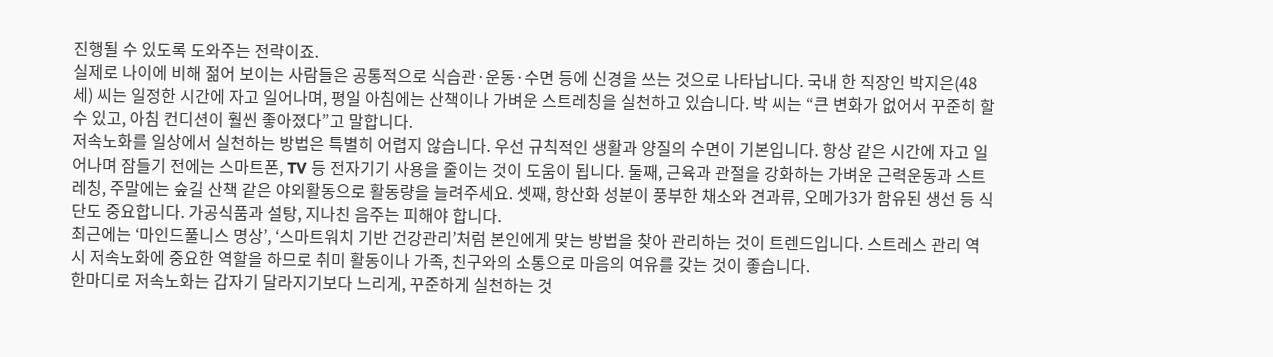진행될 수 있도록 도와주는 전략이죠.
실제로 나이에 비해 젊어 보이는 사람들은 공통적으로 식습관·운동·수면 등에 신경을 쓰는 것으로 나타납니다. 국내 한 직장인 박지은(48세) 씨는 일정한 시간에 자고 일어나며, 평일 아침에는 산책이나 가벼운 스트레칭을 실천하고 있습니다. 박 씨는 “큰 변화가 없어서 꾸준히 할 수 있고, 아침 컨디션이 훨씬 좋아졌다”고 말합니다.
저속노화를 일상에서 실천하는 방법은 특별히 어렵지 않습니다. 우선 규칙적인 생활과 양질의 수면이 기본입니다. 항상 같은 시간에 자고 일어나며 잠들기 전에는 스마트폰, TV 등 전자기기 사용을 줄이는 것이 도움이 됩니다. 둘째, 근육과 관절을 강화하는 가벼운 근력운동과 스트레칭, 주말에는 숲길 산책 같은 야외활동으로 활동량을 늘려주세요. 셋째, 항산화 성분이 풍부한 채소와 견과류, 오메가3가 함유된 생선 등 식단도 중요합니다. 가공식품과 설탕, 지나친 음주는 피해야 합니다.
최근에는 ‘마인드풀니스 명상’, ‘스마트워치 기반 건강관리’처럼 본인에게 맞는 방법을 찾아 관리하는 것이 트렌드입니다. 스트레스 관리 역시 저속노화에 중요한 역할을 하므로 취미 활동이나 가족, 친구와의 소통으로 마음의 여유를 갖는 것이 좋습니다.
한마디로 저속노화는 갑자기 달라지기보다 느리게, 꾸준하게 실천하는 것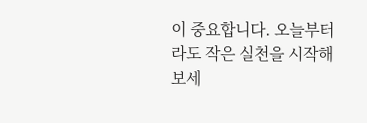이 중요합니다. 오늘부터라도 작은 실천을 시작해 보세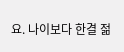요. 나이보다 한결 젊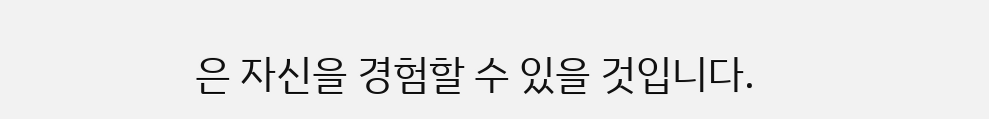은 자신을 경험할 수 있을 것입니다.